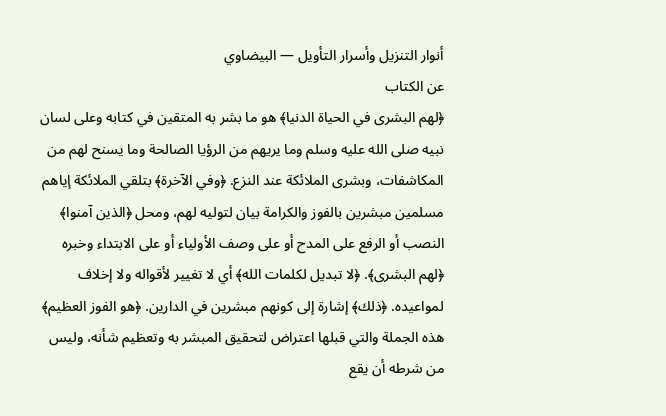أنوار التنزيل وأسرار التأويل — البيضاوي
عن الكتاب
﴿لهم البشرى في الحياة الدنيا﴾ هو ما بشر به المتقين في كتابه وعلى لسان نبيه صلى الله عليه وسلم وما يريهم من الرؤيا الصالحة وما يسنح لهم من المكاشفات، وبشرى الملائكة عند النزع. ﴿وفي الآخرة﴾ بتلقي الملائكة إياهم مسلمين مبشرين بالفوز والكرامة بيان لتوليه لهم، ومحل ﴿الذين آمنوا﴾ النصب أو الرفع على المدح أو على وصف الأولياء أو على الابتداء وخبره ﴿لهم البشرى﴾. ﴿لا تبديل لكلمات الله﴾ أي لا تغيير لأقواله ولا إخلاف لمواعيده. ﴿ذلك﴾ إشارة إلى كونهم مبشرين في الدارين. ﴿هو الفوز العظيم﴾ هذه الجملة والتي قبلها اعتراض لتحقيق المبشر به وتعظيم شأنه، وليس من شرطه أن يقع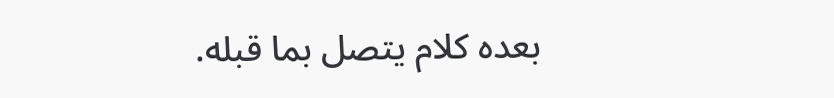بعده كلام يتصل بما قبله.